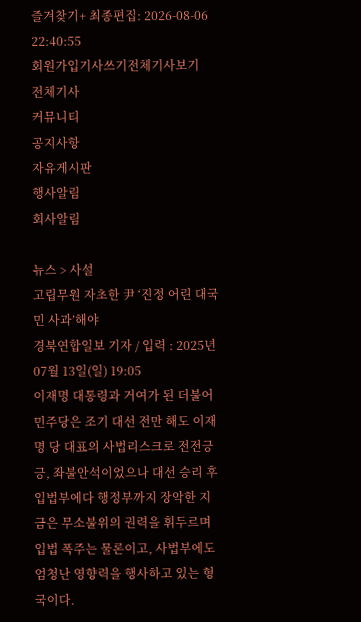즐겨찾기+ 최종편집: 2026-08-06 22:40:55
회원가입기사쓰기전체기사보기
전체기사
커뮤니티
공지사항
자유게시판
행사알림
회사알림

뉴스 > 사설
고립무원 자초한 尹 ‘진정 어린 대국민 사과’해야
경북연합일보 기자 / 입력 : 2025년 07월 13일(일) 19:05
이재명 대통령과 거여가 된 더불어민주당은 조기 대선 전만 해도 이재명 당 대표의 사법리스크로 전전긍긍, 좌불안석이었으나 대선 승리 후 입법부에다 행정부까지 장악한 지금은 무소불위의 권력을 휘두르며 입법 폭주는 물론이고, 사법부에도 엄청난 영향력을 행사하고 있는 형국이다.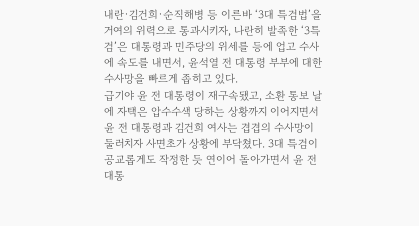내란·김건희·순직해병 등 이른바 ‘3대 특검법’을 거여의 위력으로 통과시키자, 나란히 발족한 ‘3특검’은 대통령과 민주당의 위세를 등에 업고 수사에 속도를 내면서, 윤석열 전 대통령 부부에 대한 수사망을 빠르게 좁히고 있다.
급기야 윤 전 대통령이 재구속됐고, 소환 통보 날에 자택은 압수수색 당하는 상황까지 이어지면서 윤 전 대통령과 김건희 여사는 겹겹의 수사망이 둘러치자 사면초가 상황에 부닥쳤다. 3대 특검이 공교롭게도 작정한 듯 연이어 돌아가면서 윤 전 대통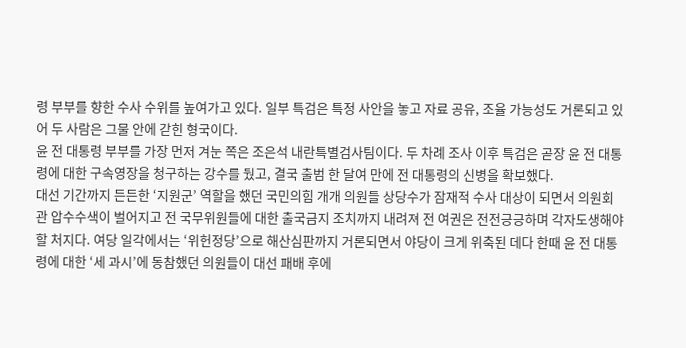령 부부를 향한 수사 수위를 높여가고 있다. 일부 특검은 특정 사안을 놓고 자료 공유, 조율 가능성도 거론되고 있어 두 사람은 그물 안에 갇힌 형국이다.
윤 전 대통령 부부를 가장 먼저 겨눈 쪽은 조은석 내란특별검사팀이다. 두 차례 조사 이후 특검은 곧장 윤 전 대통령에 대한 구속영장을 청구하는 강수를 뒀고, 결국 출범 한 달여 만에 전 대통령의 신병을 확보했다.
대선 기간까지 든든한 ‘지원군’ 역할을 했던 국민의힘 개개 의원들 상당수가 잠재적 수사 대상이 되면서 의원회관 압수수색이 벌어지고 전 국무위원들에 대한 출국금지 조치까지 내려져 전 여권은 전전긍긍하며 각자도생해야 할 처지다. 여당 일각에서는 ‘위헌정당’으로 해산심판까지 거론되면서 야당이 크게 위축된 데다 한때 윤 전 대통령에 대한 ‘세 과시’에 동참했던 의원들이 대선 패배 후에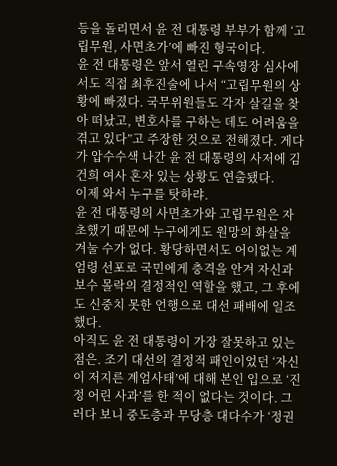등을 돌리면서 윤 전 대통령 부부가 함께 ‘고립무원, 사면초가’에 빠진 형국이다.
윤 전 대통령은 앞서 열린 구속영장 심사에서도 직접 최후진술에 나서 “고립무원의 상황에 빠졌다. 국무위원들도 각자 살길을 찾아 떠났고, 변호사를 구하는 데도 어려움을 겪고 있다”고 주장한 것으로 전해졌다. 게다가 압수수색 나간 윤 전 대통령의 사저에 김건희 여사 혼자 있는 상황도 연출됐다.
이제 와서 누구를 탓하랴.
윤 전 대통령의 사면초가와 고립무원은 자초했기 때문에 누구에게도 원망의 화살을 겨눌 수가 없다. 황당하면서도 어이없는 계엄령 선포로 국민에게 충격을 안겨 자신과 보수 몰락의 결정적인 역할을 했고, 그 후에도 신중치 못한 언행으로 대선 패배에 일조했다.
아직도 윤 전 대통령이 가장 잘못하고 있는 점은. 조기 대선의 결정적 패인이었던 ‘자신이 저지른 계엄사태’에 대해 본인 입으로 ‘진정 어린 사과’를 한 적이 없다는 것이다. 그러다 보니 중도층과 무당층 대다수가 ‘정권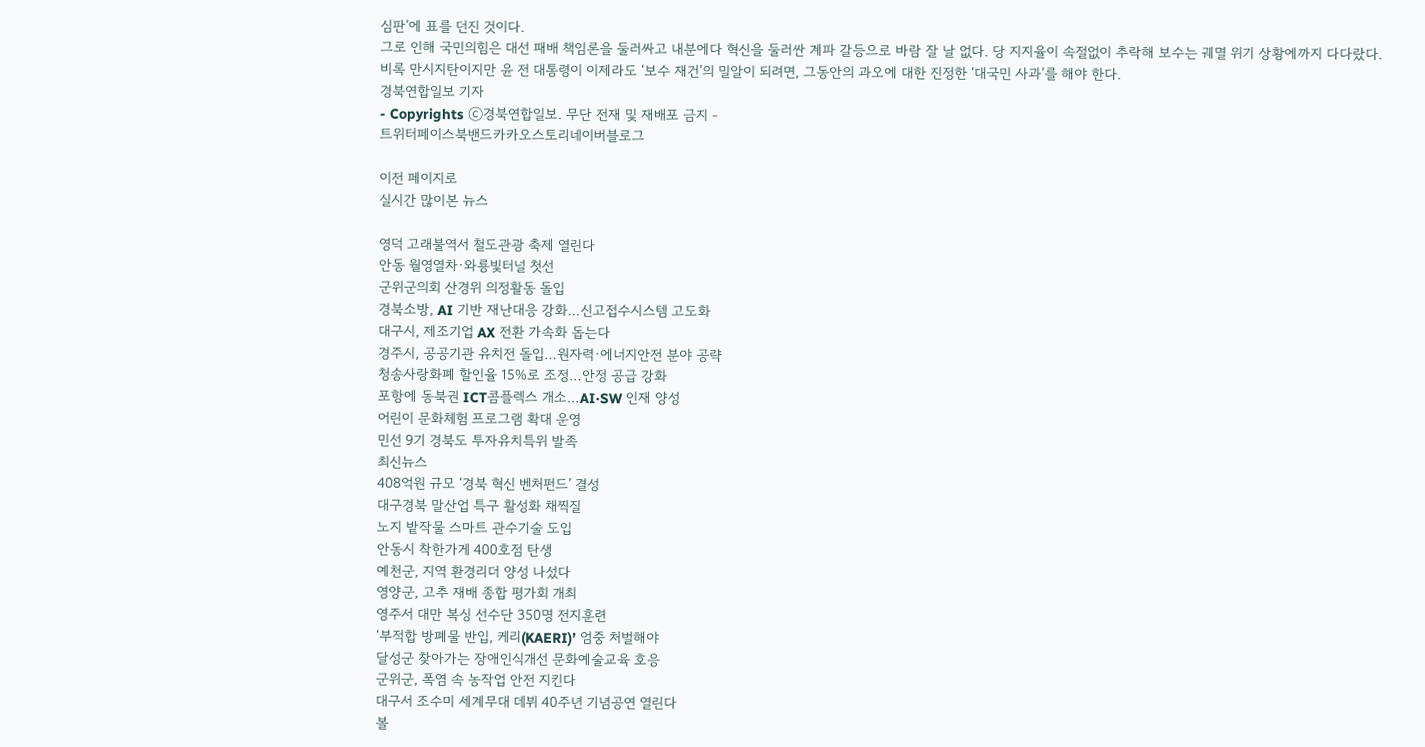심판’에 표를 던진 것이다.
그로 인해 국민의힘은 대선 패배 책임론을 둘러싸고 내분에다 혁신을 둘러싼 계파 갈등으로 바람 잘 날 없다. 당 지지율이 속절없이 추락해 보수는 궤멸 위기 상황에까지 다다랐다.
비록 만시지탄이지만 윤 전 대통령이 이제라도 ‘보수 재건’의 밀알이 되려면, 그동안의 과오에 대한 진정한 ‘대국민 사과’를 해야 한다.
경북연합일보 기자
- Copyrights ⓒ경북연합일보. 무단 전재 및 재배포 금지 -
트위터페이스북밴드카카오스토리네이버블로그

이전 페이지로
실시간 많이본 뉴스

영덕 고래불역서 철도관광 축제 열린다
안동 월영열차·와룡빛터널 첫선
군위군의회 산경위 의정활동 돌입
경북소방, AI 기반 재난대응 강화…신고접수시스템 고도화
대구시, 제조기업 AX 전환 가속화 돕는다
경주시, 공공기관 유치전 돌입…원자력·에너지안전 분야 공략
청송사랑화폐 할인율 15%로 조정…안정 공급 강화
포항에 동북권 ICT콤플렉스 개소…AI·SW 인재 양성
어린이 문화체험 프로그램 확대 운영
민선 9기 경북도 투자유치특위 발족
최신뉴스
408억원 규모 ‘경북 혁신 벤처펀드’ 결성
대구경북 말산업 특구 활성화 채찍질
노지 밭작물 스마트 관수기술 도입
안동시 착한가게 400호점 탄생
예천군, 지역 환경리더 양성 나섰다
영양군, 고추 재배 종합 평가회 개최
영주서 대만 복싱 선수단 350명 전지훈련
‘부적합 방폐물 반입, 케리(KAERI)’ 엄중 처벌해야
달성군 찾아가는 장애인식개선 문화예술교육 호응
군위군, 폭염 속 농작업 안전 지킨다
대구서 조수미 세계무대 데뷔 40주년 기념공연 열린다
볼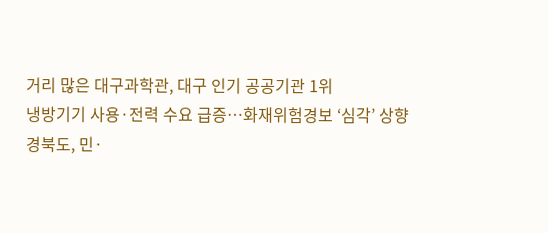거리 많은 대구과학관, 대구 인기 공공기관 1위
냉방기기 사용·전력 수요 급증…화재위험경보 ‘심각’ 상향
경북도, 민·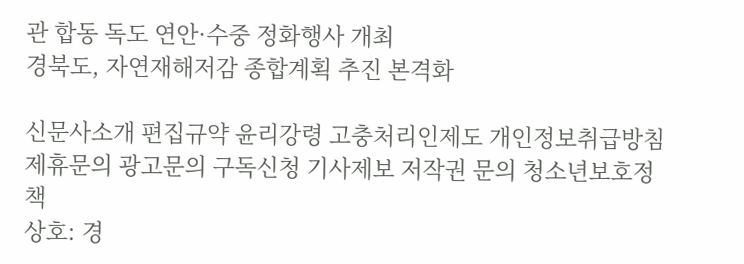관 합동 독도 연안·수중 정화행사 개최
경북도, 자연재해저감 종합계획 추진 본격화

신문사소개 편집규약 윤리강령 고충처리인제도 개인정보취급방침 제휴문의 광고문의 구독신청 기사제보 저작권 문의 청소년보호정책
상호: 경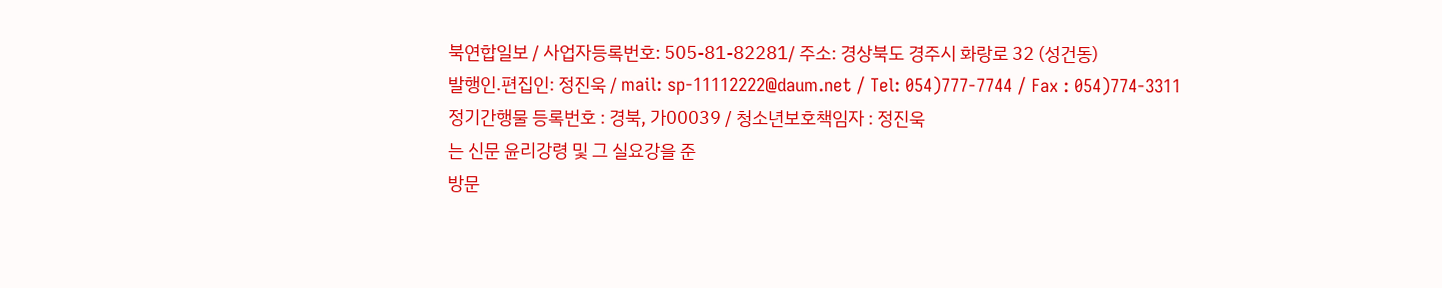북연합일보 / 사업자등록번호: 505-81-82281/ 주소: 경상북도 경주시 화랑로 32 (성건동)
발행인.편집인: 정진욱 / mail: sp-11112222@daum.net / Tel: 054)777-7744 / Fax : 054)774-3311
정기간행물 등록번호 : 경북, 가00039 / 청소년보호책임자 : 정진욱
는 신문 윤리강령 및 그 실요강을 준
방문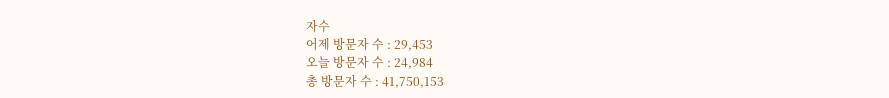자수
어제 방문자 수 : 29,453
오늘 방문자 수 : 24,984
총 방문자 수 : 41,750,153